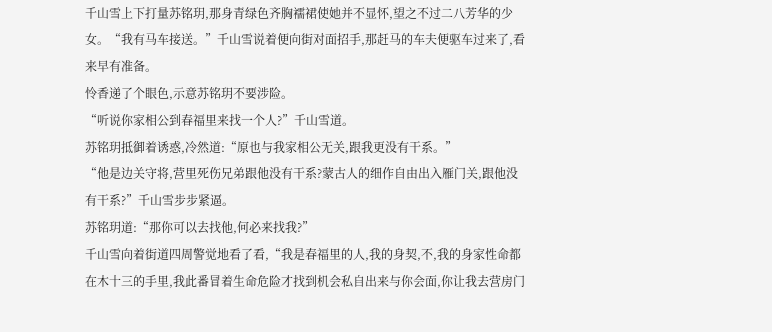千山雪上下打量苏铭玥,那身青绿色齐胸襦裙使她并不显怀,望之不过二八芳华的少女。“我有马车接送。”千山雪说着便向街对面招手,那赶马的车夫便驱车过来了,看来早有准备。
怜香递了个眼色,示意苏铭玥不要涉险。
“听说你家相公到春福里来找一个人?”千山雪道。
苏铭玥抵御着诱惑,冷然道:“原也与我家相公无关,跟我更没有干系。”
“他是边关守将,营里死伤兄弟跟他没有干系?蒙古人的细作自由出入雁门关,跟他没有干系?”千山雪步步紧逼。
苏铭玥道:“那你可以去找他,何必来找我?”
千山雪向着街道四周警觉地看了看,“我是春福里的人,我的身契,不,我的身家性命都在木十三的手里,我此番冒着生命危险才找到机会私自出来与你会面,你让我去营房门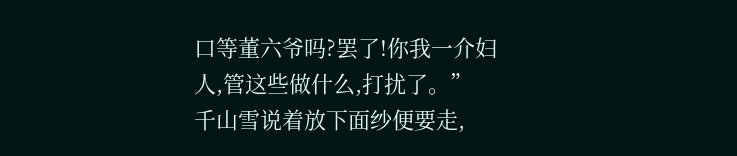口等董六爷吗?罢了!你我一介妇人,管这些做什么,打扰了。”
千山雪说着放下面纱便要走,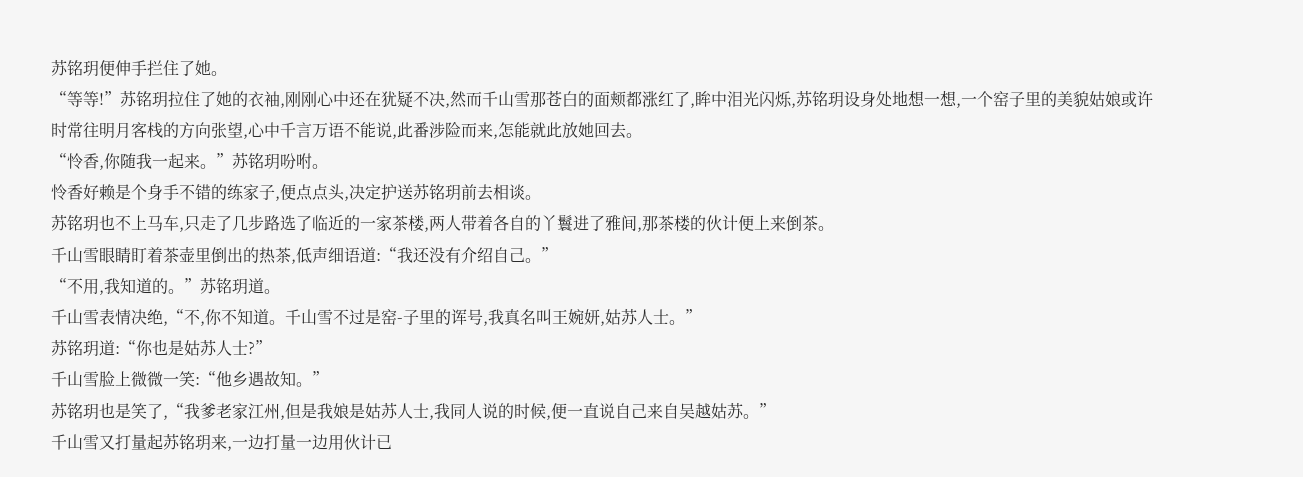苏铭玥便伸手拦住了她。
“等等!”苏铭玥拉住了她的衣袖,刚刚心中还在犹疑不决,然而千山雪那苍白的面颊都涨红了,眸中泪光闪烁,苏铭玥设身处地想一想,一个窑子里的美貌姑娘或许时常往明月客栈的方向张望,心中千言万语不能说,此番涉险而来,怎能就此放她回去。
“怜香,你随我一起来。”苏铭玥吩咐。
怜香好赖是个身手不错的练家子,便点点头,决定护送苏铭玥前去相谈。
苏铭玥也不上马车,只走了几步路选了临近的一家茶楼,两人带着各自的丫鬟进了雅间,那茶楼的伙计便上来倒茶。
千山雪眼睛盯着茶壶里倒出的热茶,低声细语道:“我还没有介绍自己。”
“不用,我知道的。”苏铭玥道。
千山雪表情决绝,“不,你不知道。千山雪不过是窑-子里的诨号,我真名叫王婉妍,姑苏人士。”
苏铭玥道:“你也是姑苏人士?”
千山雪脸上微微一笑:“他乡遇故知。”
苏铭玥也是笑了,“我爹老家江州,但是我娘是姑苏人士,我同人说的时候,便一直说自己来自吴越姑苏。”
千山雪又打量起苏铭玥来,一边打量一边用伙计已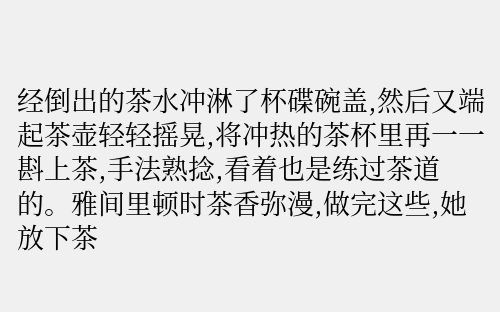经倒出的茶水冲淋了杯碟碗盖,然后又端起茶壶轻轻摇晃,将冲热的茶杯里再一一斟上茶,手法熟捻,看着也是练过茶道的。雅间里顿时茶香弥漫,做完这些,她放下茶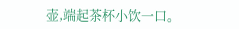壶,端起茶杯小饮一口。